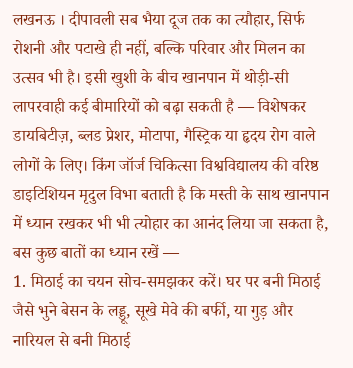लखनऊ । दीपावली सब भैया दूज तक का त्यौहार, सिर्फ रोशनी और पटाखे ही नहीं, बल्कि परिवार और मिलन का उत्सव भी है। इसी खुशी के बीच खानपान में थोड़ी-सी लापरवाही कई बीमारियों को बढ़ा सकती है — विशेषकर डायबिटीज़, ब्लड प्रेशर, मोटापा, गैस्ट्रिक या हृदय रोग वाले लोगों के लिए। किंग जॉर्ज चिकित्सा विश्वविद्यालय की वरिष्ठ डाइटिशियन मृदुल विभा बताती है कि मस्ती के साथ खानपान में ध्यान रखकर भी भी त्योहार का आनंद लिया जा सकता है, बस कुछ बातों का ध्यान रखें —
1. मिठाई का चयन सोच-समझकर करें। घर पर बनी मिठाई जैसे भुने बेसन के लड्डू, सूखे मेवे की बर्फी, या गुड़ और नारियल से बनी मिठाई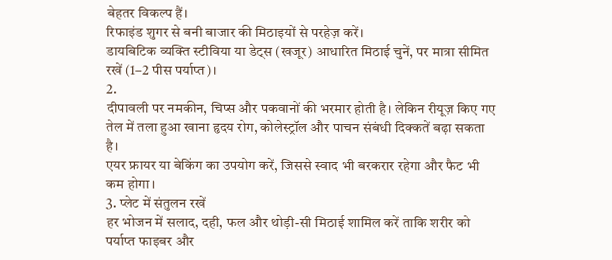बेहतर विकल्प हैं।
रिफाइंड शुगर से बनी बाजार की मिठाइयों से परहेज़ करें।
डायबिटिक व्यक्ति स्टीविया या डेट्स (खजूर) आधारित मिठाई चुनें, पर मात्रा सीमित रखें (1–2 पीस पर्याप्त)।
2.
दीपावली पर नमकीन, चिप्स और पकवानों की भरमार होती है। लेकिन रीयूज़ किए गए तेल में तला हुआ खाना हृदय रोग, कोलेस्ट्रॉल और पाचन संबंधी दिक्कतें बढ़ा सकता है।
एयर फ्रायर या बेकिंग का उपयोग करें, जिससे स्वाद भी बरकरार रहेगा और फैट भी कम होगा।
3. प्लेट में संतुलन रखें
हर भोजन में सलाद, दही, फल और थोड़ी-सी मिठाई शामिल करें ताकि शरीर को पर्याप्त फाइबर और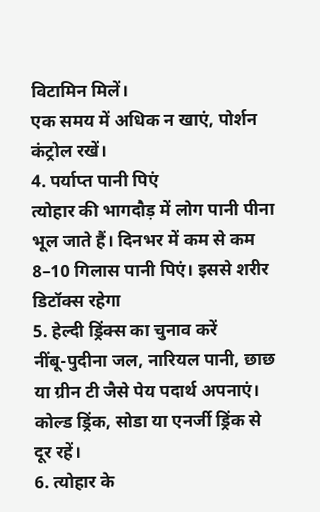विटामिन मिलें।
एक समय में अधिक न खाएं, पोर्शन कंट्रोल रखें।
4. पर्याप्त पानी पिएं
त्योहार की भागदौड़ में लोग पानी पीना भूल जाते हैं। दिनभर में कम से कम 8–10 गिलास पानी पिएं। इससे शरीर डिटॉक्स रहेगा
5. हेल्दी ड्रिंक्स का चुनाव करें
नींबू-पुदीना जल, नारियल पानी, छाछ या ग्रीन टी जैसे पेय पदार्थ अपनाएं।
कोल्ड ड्रिंक, सोडा या एनर्जी ड्रिंक से दूर रहें।
6. त्योहार के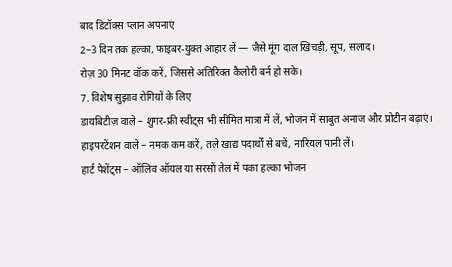बाद डिटॉक्स प्लान अपनाएं
2–3 दिन तक हल्का, फाइबर-युक्त आहार लें — जैसे मूंग दाल खिचड़ी, सूप, सलाद।
रोज़ 30 मिनट वॉक करें, जिससे अतिरिक्त कैलोरी बर्न हो सके।
7. विशेष सुझाव रोगियों के लिए
डायबिटीज़ वाले – शुगर-फ्री स्वीट्स भी सीमित मात्रा में लें, भोजन में साबुत अनाज और प्रोटीन बढ़ाएं।
हाइपरटेंशन वाले – नमक कम करें, तले खाद्य पदार्थों से बचें, नारियल पानी लें।
हार्ट पेशेंट्स – ऑलिव ऑयल या सरसों तेल में पका हल्का भोजन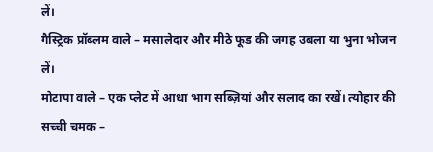लें।
गैस्ट्रिक प्रॉब्लम वाले – मसालेदार और मीठे फूड की जगह उबला या भुना भोजन लें।
मोटापा वाले – एक प्लेट में आधा भाग सब्ज़ियां और सलाद का रखें। त्योहार की सच्ची चमक –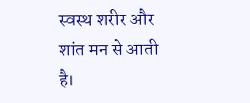स्वस्थ शरीर और शांत मन से आती है।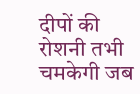दीपों की रोशनी तभी चमकेगी जब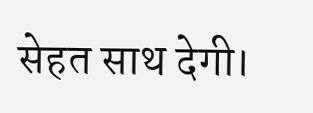सेहत साथ देगी।